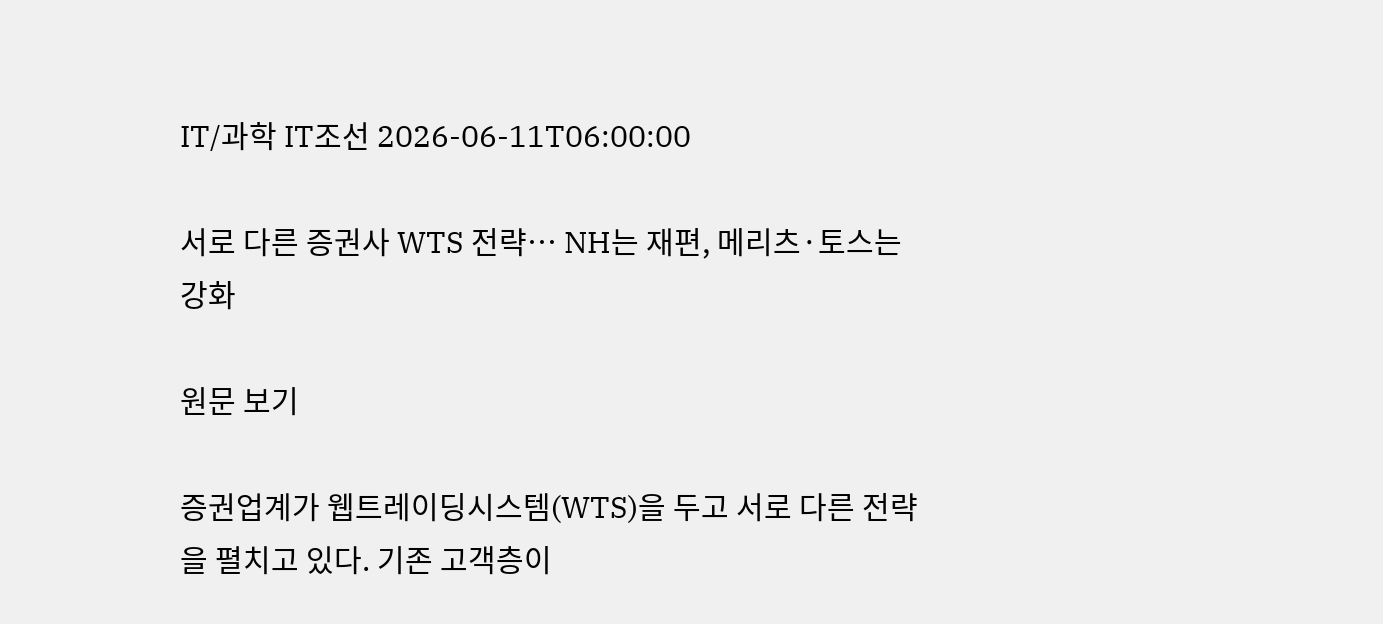IT/과학 IT조선 2026-06-11T06:00:00

서로 다른 증권사 WTS 전략… NH는 재편, 메리츠·토스는 강화

원문 보기

증권업계가 웹트레이딩시스템(WTS)을 두고 서로 다른 전략을 펼치고 있다. 기존 고객층이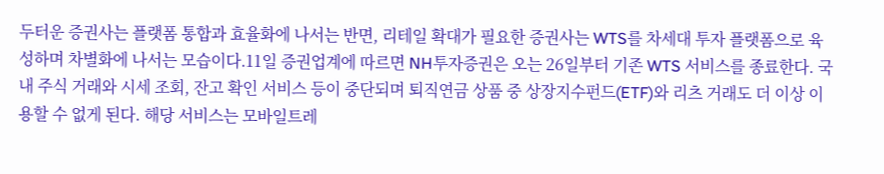두터운 증권사는 플랫폼 통합과 효율화에 나서는 반면, 리테일 확대가 필요한 증권사는 WTS를 차세대 투자 플랫폼으로 육성하며 차별화에 나서는 모습이다.11일 증권업계에 따르면 NH투자증권은 오는 26일부터 기존 WTS 서비스를 종료한다. 국내 주식 거래와 시세 조회, 잔고 확인 서비스 등이 중단되며 퇴직연금 상품 중 상장지수펀드(ETF)와 리츠 거래도 더 이상 이용할 수 없게 된다. 해당 서비스는 모바일트레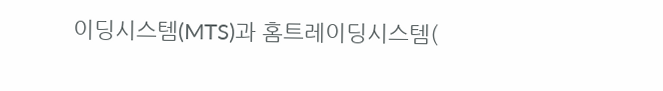이딩시스템(MTS)과 홈트레이딩시스템(